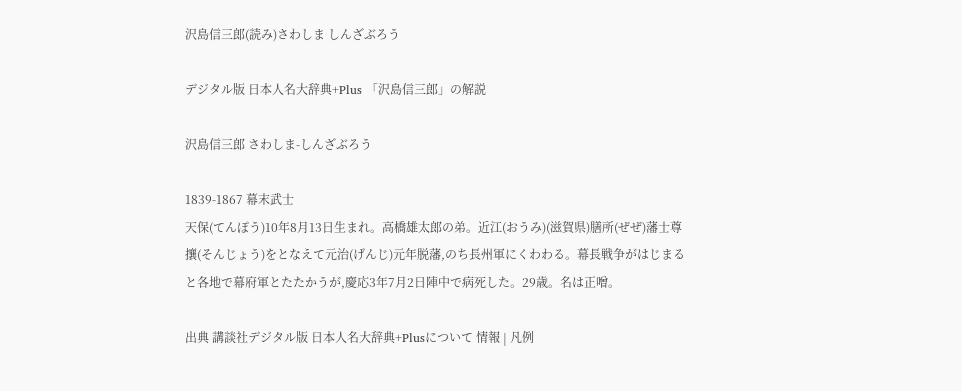沢島信三郎(読み)さわしま しんざぶろう

デジタル版 日本人名大辞典+Plus 「沢島信三郎」の解説

沢島信三郎 さわしま-しんざぶろう

1839-1867 幕末武士
天保(てんぽう)10年8月13日生まれ。高橋雄太郎の弟。近江(おうみ)(滋賀県)膳所(ぜぜ)藩士尊攘(そんじょう)をとなえて元治(げんじ)元年脱藩,のち長州軍にくわわる。幕長戦争がはじまると各地で幕府軍とたたかうが,慶応3年7月2日陣中で病死した。29歳。名は正噌。

出典 講談社デジタル版 日本人名大辞典+Plusについて 情報 | 凡例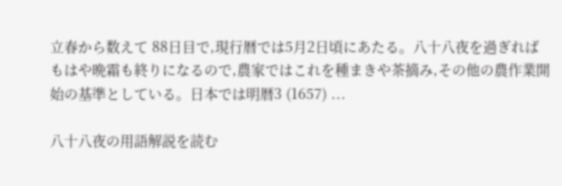立春から数えて 88日目で,現行暦では5月2日頃にあたる。八十八夜を過ぎればもはや晩霜も終りになるので,農家ではこれを種まきや茶摘み,その他の農作業開始の基準としている。日本では明暦3 (1657) ...

八十八夜の用語解説を読む